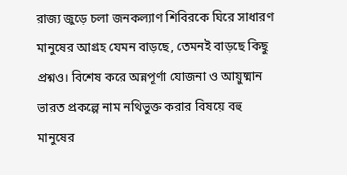রাজ্য জুড়ে চলা জনকল্যাণ শিবিরকে ঘিরে সাধারণ মানুষের আগ্রহ যেমন বাড়ছে, তেমনই বাড়ছে কিছু প্রশ্নও। বিশেষ করে অন্নপূর্ণা যোজনা ও আয়ুষ্মান ভারত প্রকল্পে নাম নথিভুক্ত করার বিষয়ে বহু মানুষের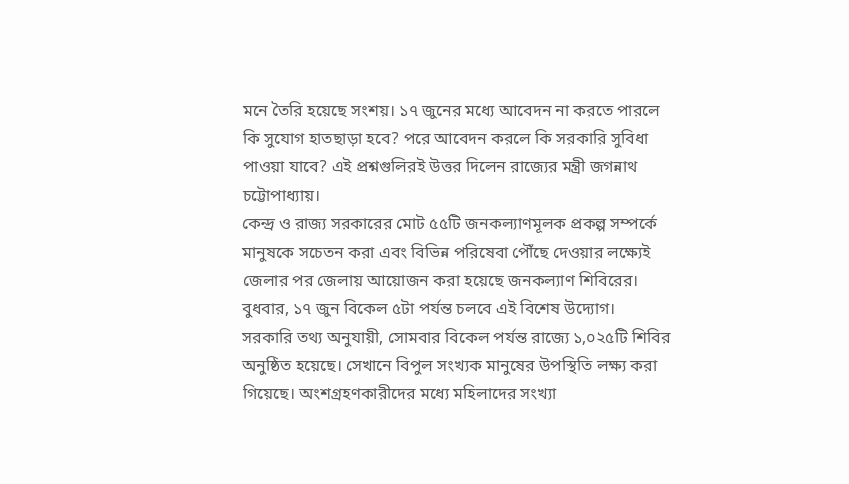মনে তৈরি হয়েছে সংশয়। ১৭ জুনের মধ্যে আবেদন না করতে পারলে কি সুযোগ হাতছাড়া হবে? পরে আবেদন করলে কি সরকারি সুবিধা পাওয়া যাবে? এই প্রশ্নগুলিরই উত্তর দিলেন রাজ্যের মন্ত্রী জগন্নাথ চট্টোপাধ্যায়।
কেন্দ্র ও রাজ্য সরকারের মোট ৫৫টি জনকল্যাণমূলক প্রকল্প সম্পর্কে মানুষকে সচেতন করা এবং বিভিন্ন পরিষেবা পৌঁছে দেওয়ার লক্ষ্যেই জেলার পর জেলায় আয়োজন করা হয়েছে জনকল্যাণ শিবিরের। বুধবার, ১৭ জুন বিকেল ৫টা পর্যন্ত চলবে এই বিশেষ উদ্যোগ।
সরকারি তথ্য অনুযায়ী, সোমবার বিকেল পর্যন্ত রাজ্যে ১,০২৫টি শিবির অনুষ্ঠিত হয়েছে। সেখানে বিপুল সংখ্যক মানুষের উপস্থিতি লক্ষ্য করা গিয়েছে। অংশগ্রহণকারীদের মধ্যে মহিলাদের সংখ্যা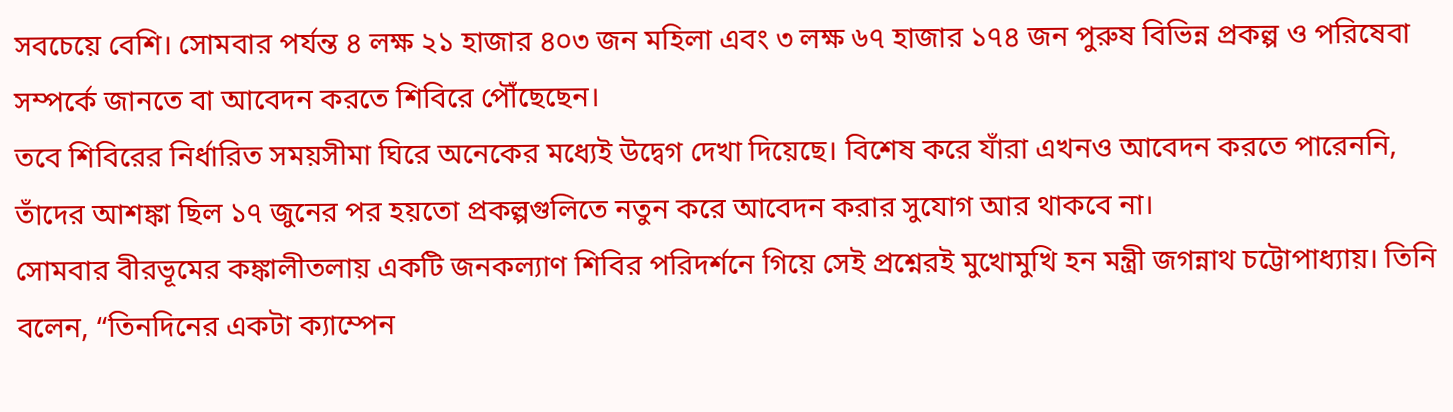সবচেয়ে বেশি। সোমবার পর্যন্ত ৪ লক্ষ ২১ হাজার ৪০৩ জন মহিলা এবং ৩ লক্ষ ৬৭ হাজার ১৭৪ জন পুরুষ বিভিন্ন প্রকল্প ও পরিষেবা সম্পর্কে জানতে বা আবেদন করতে শিবিরে পৌঁছেছেন।
তবে শিবিরের নির্ধারিত সময়সীমা ঘিরে অনেকের মধ্যেই উদ্বেগ দেখা দিয়েছে। বিশেষ করে যাঁরা এখনও আবেদন করতে পারেননি, তাঁদের আশঙ্কা ছিল ১৭ জুনের পর হয়তো প্রকল্পগুলিতে নতুন করে আবেদন করার সুযোগ আর থাকবে না।
সোমবার বীরভূমের কঙ্কালীতলায় একটি জনকল্যাণ শিবির পরিদর্শনে গিয়ে সেই প্রশ্নেরই মুখোমুখি হন মন্ত্রী জগন্নাথ চট্টোপাধ্যায়। তিনি বলেন, “তিনদিনের একটা ক্যাম্পেন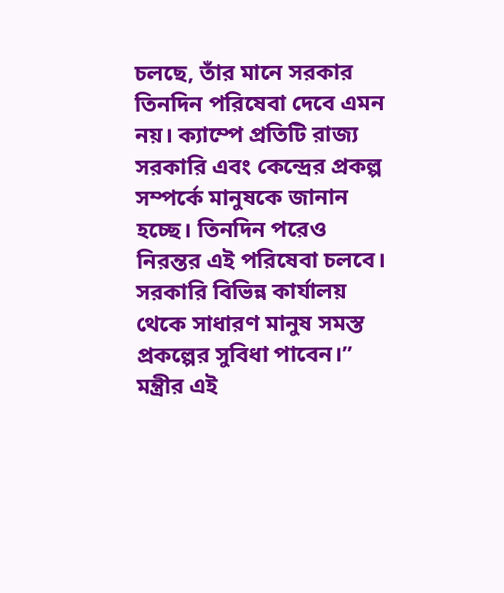চলছে, তাঁর মানে সরকার তিনদিন পরিষেবা দেবে এমন নয়। ক্যাম্পে প্রতিটি রাজ্য সরকারি এবং কেন্দ্রের প্রকল্প সম্পর্কে মানুষকে জানান হচ্ছে। তিনদিন পরেও নিরন্তর এই পরিষেবা চলবে। সরকারি বিভিন্ন কার্যালয় থেকে সাধারণ মানুষ সমস্ত প্রকল্পের সুবিধা পাবেন।”
মন্ত্রীর এই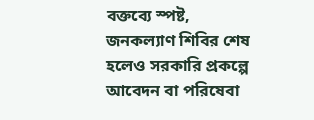বক্তব্যে স্পষ্ট, জনকল্যাণ শিবির শেষ হলেও সরকারি প্রকল্পে আবেদন বা পরিষেবা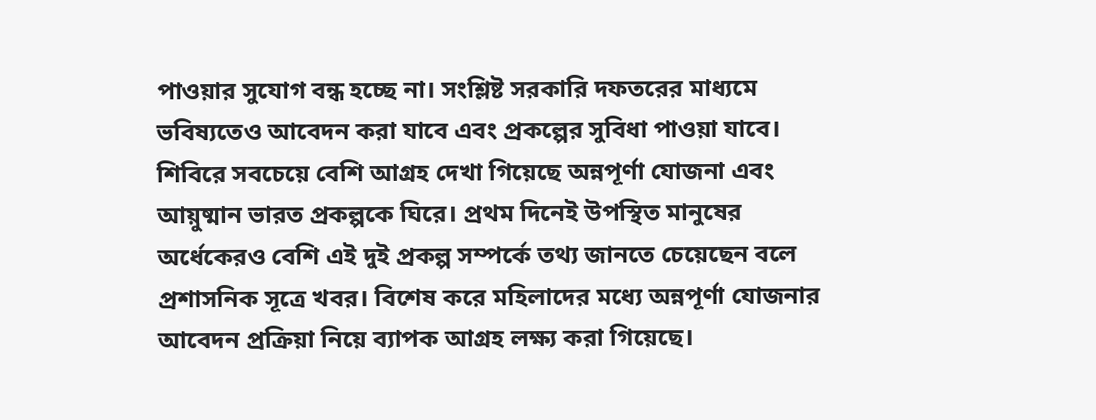পাওয়ার সুযোগ বন্ধ হচ্ছে না। সংশ্লিষ্ট সরকারি দফতরের মাধ্যমে ভবিষ্যতেও আবেদন করা যাবে এবং প্রকল্পের সুবিধা পাওয়া যাবে।
শিবিরে সবচেয়ে বেশি আগ্রহ দেখা গিয়েছে অন্নপূর্ণা যোজনা এবং আয়ুষ্মান ভারত প্রকল্পকে ঘিরে। প্রথম দিনেই উপস্থিত মানুষের অর্ধেকেরও বেশি এই দুই প্রকল্প সম্পর্কে তথ্য জানতে চেয়েছেন বলে প্রশাসনিক সূত্রে খবর। বিশেষ করে মহিলাদের মধ্যে অন্নপূর্ণা যোজনার আবেদন প্রক্রিয়া নিয়ে ব্যাপক আগ্রহ লক্ষ্য করা গিয়েছে।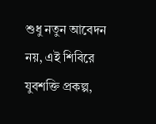শুধু নতুন আবেদন নয়, এই শিবিরে যুবশক্তি প্রকল্প,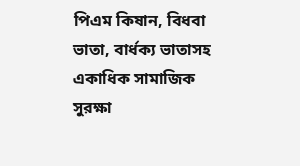পিএম কিষান, বিধবা ভাতা, বার্ধক্য ভাতাসহ একাধিক সামাজিক সুরক্ষা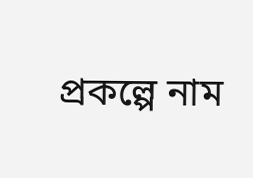প্রকল্পে নাম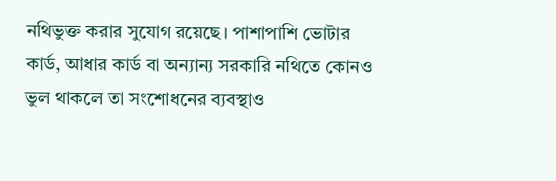নথিভুক্ত করার সুযোগ রয়েছে। পাশাপাশি ভোটার কার্ড, আধার কার্ড বা অন্যান্য সরকারি নথিতে কোনও ভুল থাকলে তা সংশোধনের ব্যবস্থাও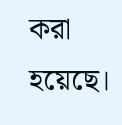করা হয়েছে।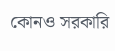কোনও সরকারি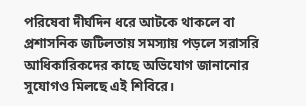পরিষেবা দীর্ঘদিন ধরে আটকে থাকলে বা প্রশাসনিক জটিলতায় সমস্যায় পড়লে সরাসরি আধিকারিকদের কাছে অভিযোগ জানানোর সুযোগও মিলছে এই শিবিরে।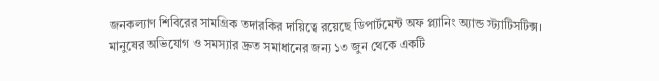জনকল্যাণ শিবিরের সামগ্রিক তদারকির দায়িত্বে রয়েছে ডিপার্টমেন্ট অফ প্ল্যানিং অ্যান্ড স্ট্যাটিসটিক্স। মানুষের অভিযোগ ও সমস্যার দ্রুত সমাধানের জন্য ১৩ জুন থেকে একটি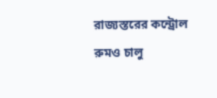রাজ্যস্তরের কন্ট্রোল রুমও চালু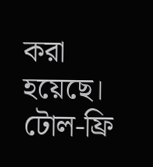করা হয়েছে। টোল-ফ্রি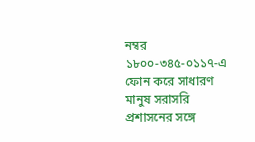নম্বর ১৮০০-৩৪৫-০১১৭-এ ফোন করে সাধারণ মানুষ সরাসরি প্রশাসনের সঙ্গে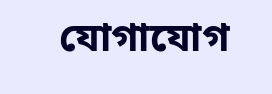যোগাযোগ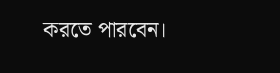করতে পারবেন।